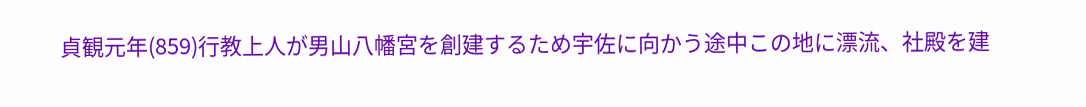貞観元年(859)行教上人が男山八幡宮を創建するため宇佐に向かう途中この地に漂流、社殿を建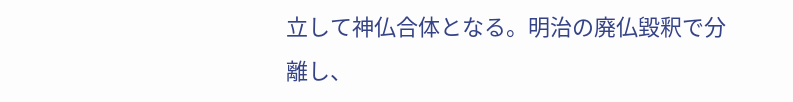立して神仏合体となる。明治の廃仏毀釈で分離し、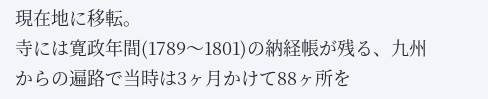現在地に移転。
寺には寛政年間(1789〜1801)の納経帳が残る、九州からの遍路で当時は3ヶ月かけて88ヶ所を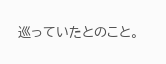巡っていたとのこと。